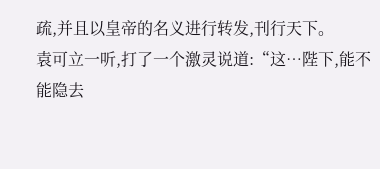疏,并且以皇帝的名义进行转发,刊行天下。
袁可立一听,打了一个激灵说道:“这…陛下,能不能隐去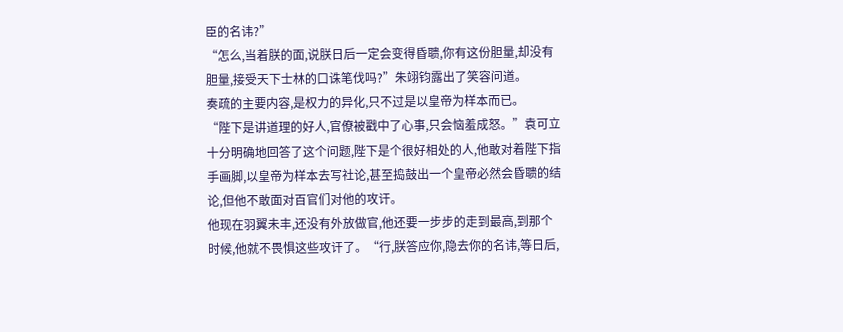臣的名讳?”
“怎么,当着朕的面,说朕日后一定会变得昏聩,你有这份胆量,却没有胆量,接受天下士林的口诛笔伐吗?”朱翊钧露出了笑容问道。
奏疏的主要内容,是权力的异化,只不过是以皇帝为样本而已。
“陛下是讲道理的好人,官僚被戳中了心事,只会恼羞成怒。”袁可立十分明确地回答了这个问题,陛下是个很好相处的人,他敢对着陛下指手画脚,以皇帝为样本去写社论,甚至捣鼓出一个皇帝必然会昏聩的结论,但他不敢面对百官们对他的攻讦。
他现在羽翼未丰,还没有外放做官,他还要一步步的走到最高,到那个时候,他就不畏惧这些攻讦了。“行,朕答应你,隐去你的名讳,等日后,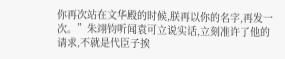你再次站在文华殿的时候,朕再以你的名字,再发一次。”朱翊钧听闻袁可立说实话,立刻准许了他的请求,不就是代臣子挨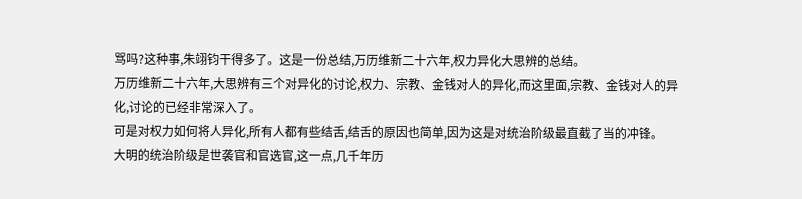骂吗?这种事,朱翊钧干得多了。这是一份总结,万历维新二十六年,权力异化大思辨的总结。
万历维新二十六年,大思辨有三个对异化的讨论,权力、宗教、金钱对人的异化,而这里面,宗教、金钱对人的异化,讨论的已经非常深入了。
可是对权力如何将人异化,所有人都有些结舌,结舌的原因也简单,因为这是对统治阶级最直截了当的冲锋。
大明的统治阶级是世袭官和官选官,这一点,几千年历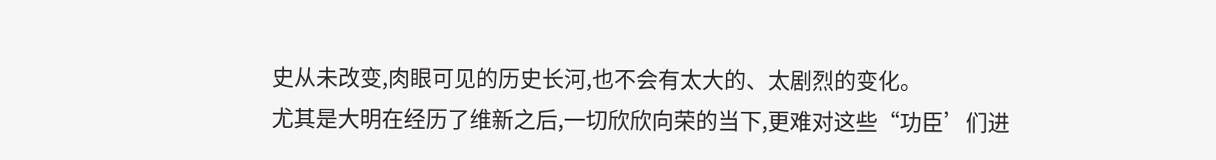史从未改变,肉眼可见的历史长河,也不会有太大的、太剧烈的变化。
尤其是大明在经历了维新之后,一切欣欣向荣的当下,更难对这些“功臣’们进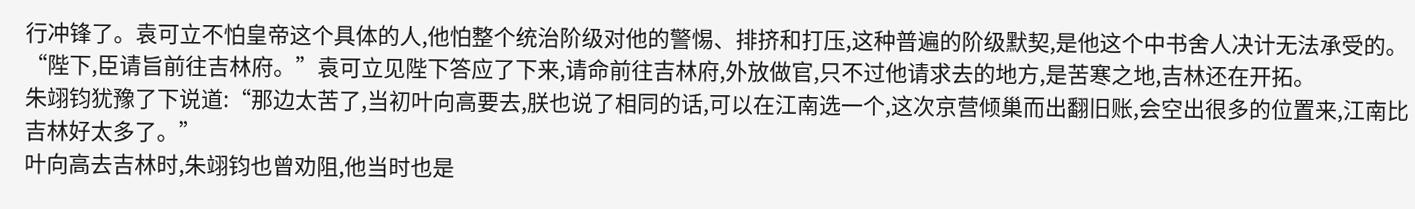行冲锋了。袁可立不怕皇帝这个具体的人,他怕整个统治阶级对他的警惕、排挤和打压,这种普遍的阶级默契,是他这个中书舍人决计无法承受的。
“陛下,臣请旨前往吉林府。”袁可立见陛下答应了下来,请命前往吉林府,外放做官,只不过他请求去的地方,是苦寒之地,吉林还在开拓。
朱翊钧犹豫了下说道:“那边太苦了,当初叶向高要去,朕也说了相同的话,可以在江南选一个,这次京营倾巢而出翻旧账,会空出很多的位置来,江南比吉林好太多了。”
叶向高去吉林时,朱翊钧也曾劝阻,他当时也是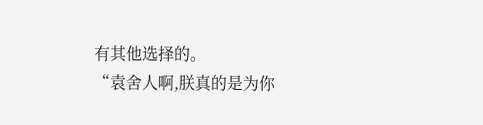有其他选择的。
“袁舍人啊,朕真的是为你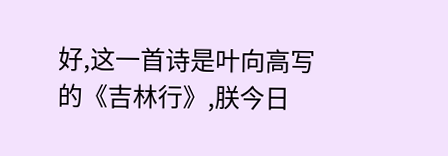好,这一首诗是叶向高写的《吉林行》,朕今日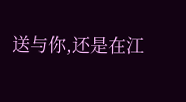送与你,还是在江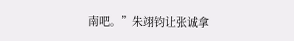南吧。”朱翊钧让张诚拿